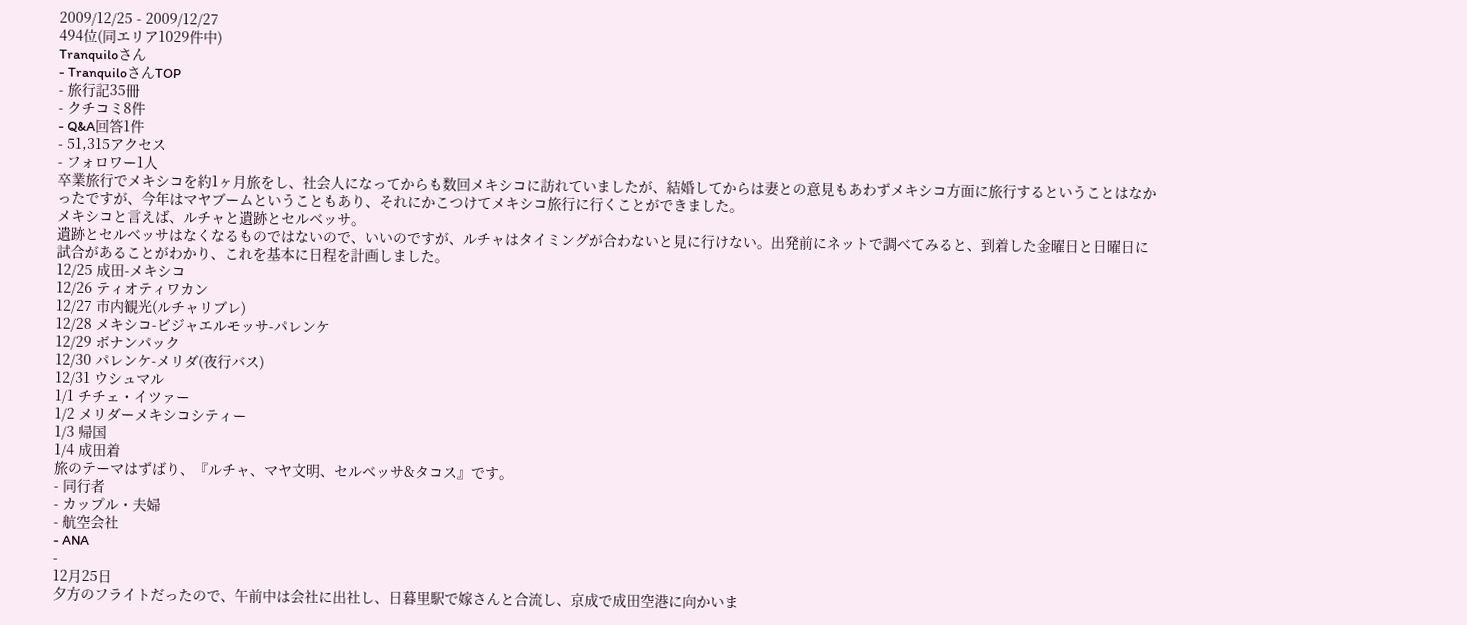2009/12/25 - 2009/12/27
494位(同エリア1029件中)
Tranquiloさん
- TranquiloさんTOP
- 旅行記35冊
- クチコミ8件
- Q&A回答1件
- 51,315アクセス
- フォロワー1人
卒業旅行でメキシコを約1ヶ月旅をし、社会人になってからも数回メキシコに訪れていましたが、結婚してからは妻との意見もあわずメキシコ方面に旅行するということはなかったですが、今年はマヤブームということもあり、それにかこつけてメキシコ旅行に行くことができました。
メキシコと言えば、ルチャと遺跡とセルベッサ。
遺跡とセルベッサはなくなるものではないので、いいのですが、ルチャはタイミングが合わないと見に行けない。出発前にネットで調べてみると、到着した金曜日と日曜日に試合があることがわかり、これを基本に日程を計画しました。
12/25 成田-メキシコ
12/26 ティオティワカン
12/27 市内観光(ルチャリブレ)
12/28 メキシコ-ビジャエルモッサ-パレンケ
12/29 ボナンパック
12/30 パレンケ-メリダ(夜行バス)
12/31 ウシュマル
1/1 チチェ・イツァー
1/2 メリダーメキシコシティー
1/3 帰国
1/4 成田着
旅のテーマはずばり、『ルチャ、マヤ文明、セルベッサ&タコス』です。
- 同行者
- カップル・夫婦
- 航空会社
- ANA
-
12月25日
夕方のフライトだったので、午前中は会社に出社し、日暮里駅で嫁さんと合流し、京成で成田空港に向かいま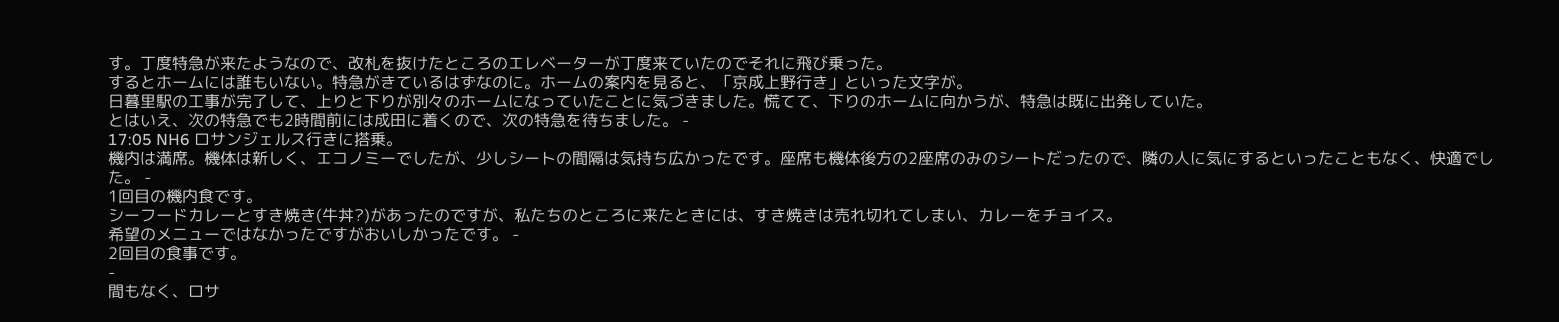す。丁度特急が来たようなので、改札を抜けたところのエレベーターが丁度来ていたのでそれに飛び乗った。
するとホームには誰もいない。特急がきているはずなのに。ホームの案内を見ると、「京成上野行き」といった文字が。
日暮里駅の工事が完了して、上りと下りが別々のホームになっていたことに気づきました。慌てて、下りのホームに向かうが、特急は既に出発していた。
とはいえ、次の特急でも2時間前には成田に着くので、次の特急を待ちました。 -
17:05 NH6 ロサンジェルス行きに搭乗。
機内は満席。機体は新しく、エコノミーでしたが、少しシートの間隔は気持ち広かったです。座席も機体後方の2座席のみのシートだったので、隣の人に気にするといったこともなく、快適でした。 -
1回目の機内食です。
シーフードカレーとすき焼き(牛丼?)があったのですが、私たちのところに来たときには、すき焼きは売れ切れてしまい、カレーをチョイス。
希望のメニューではなかったですがおいしかったです。 -
2回目の食事です。
-
間もなく、ロサ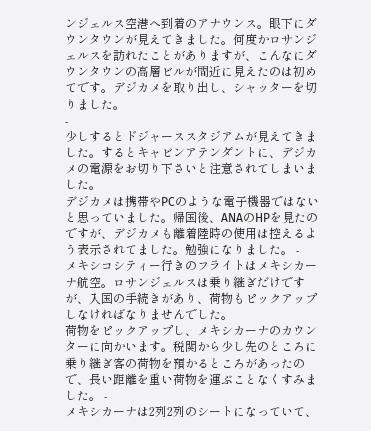ンジェルス空港へ到着のアナウンス。眼下にダウンタウンが見えてきました。何度かロサンジェルスを訪れたことがありますが、こんなにダウンタウンの高層ビルが間近に見えたのは初めてです。デジカメを取り出し、シャッターを切りました。
-
少しするとドジャーススタジアムが見えてきました。するとキャビンアテンダントに、デジカメの電源をお切り下さいと注意されてしまいました。
デジカメは携帯やPCのような電子機器ではないと思っていました。帰国後、ANAのHPを見たのですが、デジカメも離着陸時の使用は控えるよう表示されてました。勉強になりました。 -
メキシコシティー行きのフライトはメキシカーナ航空。ロサンジェルスは乗り継ぎだけですが、入国の手続きがあり、荷物もピックアップしなければなりませんでした。
荷物をピックアップし、メキシカーナのカウンターに向かいます。税関から少し先のところに乗り継ぎ客の荷物を預かるところがあったので、長い距離を重い荷物を運ぶことなくすみました。 -
メキシカーナは2列2列のシートになっていて、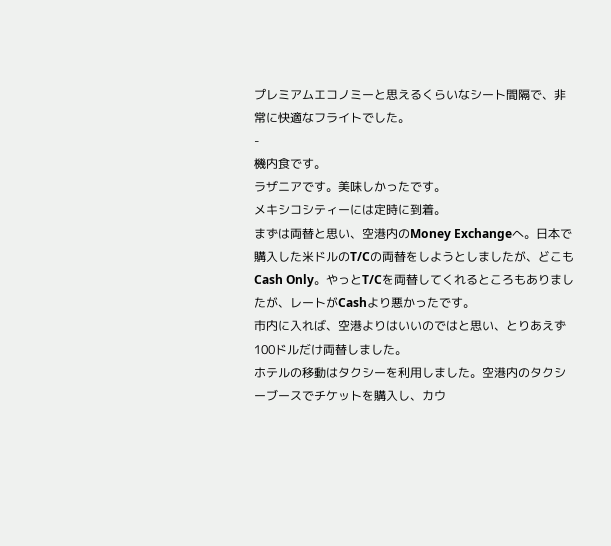プレミアムエコノミーと思えるくらいなシート間隔で、非常に快適なフライトでした。
-
機内食です。
ラザニアです。美味しかったです。
メキシコシティーには定時に到着。
まずは両替と思い、空港内のMoney Exchangeへ。日本で購入した米ドルのT/Cの両替をしようとしましたが、どこもCash Only。やっとT/Cを両替してくれるところもありましたが、レートがCashより悪かったです。
市内に入れば、空港よりはいいのではと思い、とりあえず100ドルだけ両替しました。
ホテルの移動はタクシーを利用しました。空港内のタクシーブースでチケットを購入し、カウ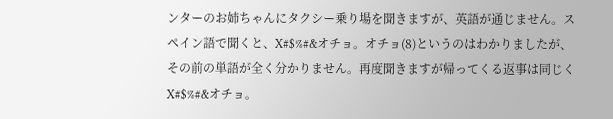ンターのお姉ちゃんにタクシー乗り場を聞きますが、英語が通じません。スペイン語で聞くと、X#$%#&オチョ。オチョ(8)というのはわかりましたが、その前の単語が全く分かりません。再度聞きますが帰ってくる返事は同じくX#$%#&オチョ。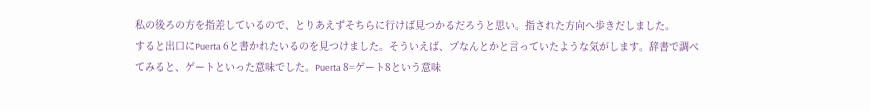私の後ろの方を指差しているので、とりあえずそちらに行けば見つかるだろうと思い。指された方向へ歩きだしました。
すると出口にPuerta 6と書かれたいるのを見つけました。そういえば、プなんとかと言っていたような気がします。辞書で調べてみると、ゲートといった意味でした。Puerta 8=ゲート8という意味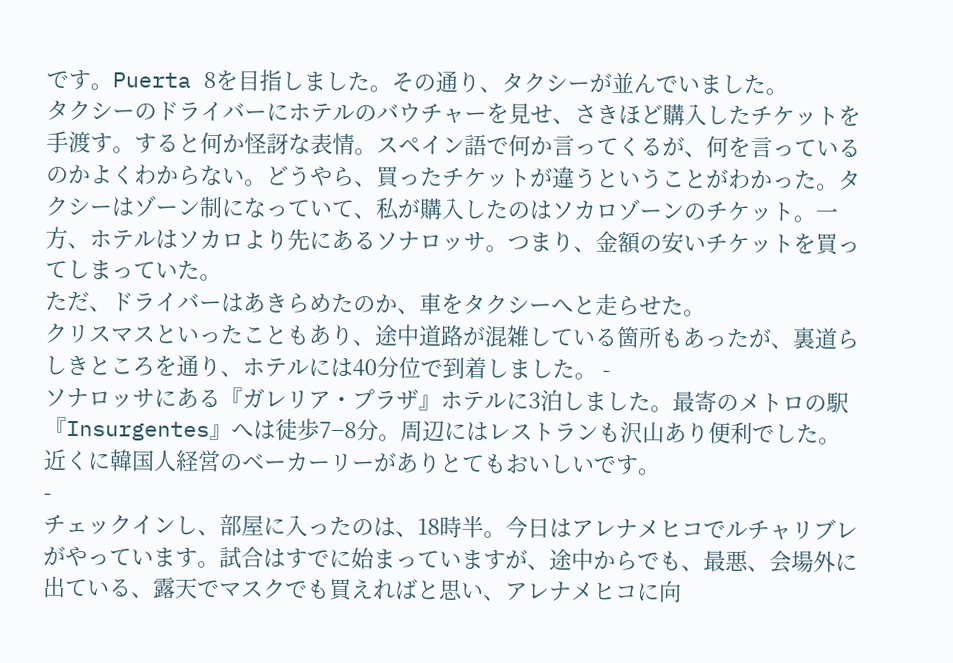です。Puerta 8を目指しました。その通り、タクシーが並んでいました。
タクシーのドライバーにホテルのバウチャーを見せ、さきほど購入したチケットを手渡す。すると何か怪訝な表情。スペイン語で何か言ってくるが、何を言っているのかよくわからない。どうやら、買ったチケットが違うということがわかった。タクシーはゾーン制になっていて、私が購入したのはソカロゾーンのチケット。一方、ホテルはソカロより先にあるソナロッサ。つまり、金額の安いチケットを買ってしまっていた。
ただ、ドライバーはあきらめたのか、車をタクシーへと走らせた。
クリスマスといったこともあり、途中道路が混雑している箇所もあったが、裏道らしきところを通り、ホテルには40分位で到着しました。 -
ソナロッサにある『ガレリア・プラザ』ホテルに3泊しました。最寄のメトロの駅『Insurgentes』へは徒歩7−8分。周辺にはレストランも沢山あり便利でした。近くに韓国人経営のベーカーリーがありとてもおいしいです。
-
チェックインし、部屋に入ったのは、18時半。今日はアレナメヒコでルチャリブレがやっています。試合はすでに始まっていますが、途中からでも、最悪、会場外に出ている、露天でマスクでも買えればと思い、アレナメヒコに向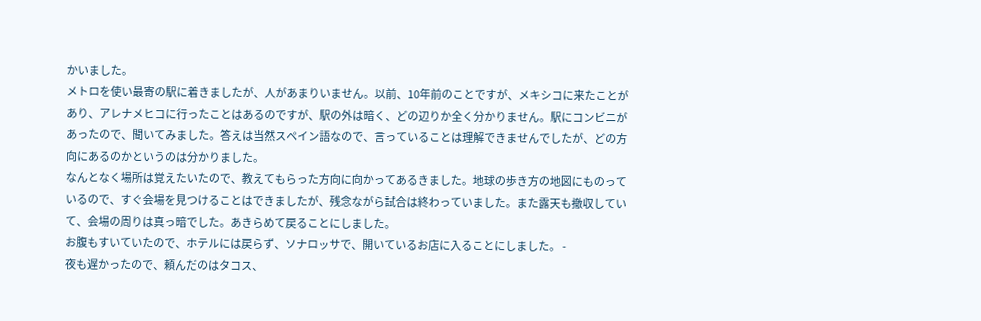かいました。
メトロを使い最寄の駅に着きましたが、人があまりいません。以前、10年前のことですが、メキシコに来たことがあり、アレナメヒコに行ったことはあるのですが、駅の外は暗く、どの辺りか全く分かりません。駅にコンビニがあったので、聞いてみました。答えは当然スペイン語なので、言っていることは理解できませんでしたが、どの方向にあるのかというのは分かりました。
なんとなく場所は覚えたいたので、教えてもらった方向に向かってあるきました。地球の歩き方の地図にものっているので、すぐ会場を見つけることはできましたが、残念ながら試合は終わっていました。また露天も撤収していて、会場の周りは真っ暗でした。あきらめて戻ることにしました。
お腹もすいていたので、ホテルには戻らず、ソナロッサで、開いているお店に入ることにしました。 -
夜も遅かったので、頼んだのはタコス、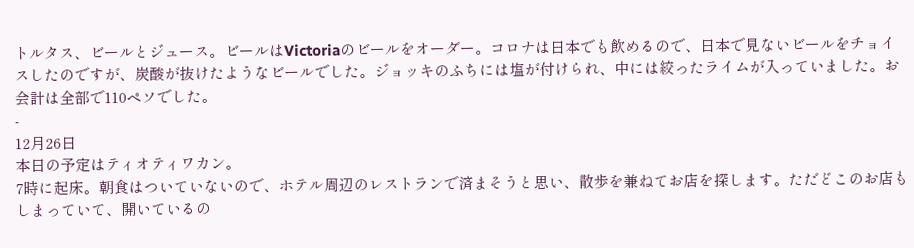トルタス、ビールとジュース。ビールはVictoriaのビールをオーダー。コロナは日本でも飲めるので、日本で見ないビールをチョイスしたのですが、炭酸が抜けたようなビールでした。ジョッキのふちには塩が付けられ、中には絞ったライムが入っていました。お会計は全部で110ペソでした。
-
12月26日
本日の予定はティオティワカン。
7時に起床。朝食はついていないので、ホテル周辺のレストランで済まそうと思い、散歩を兼ねてお店を探します。ただどこのお店もしまっていて、開いているの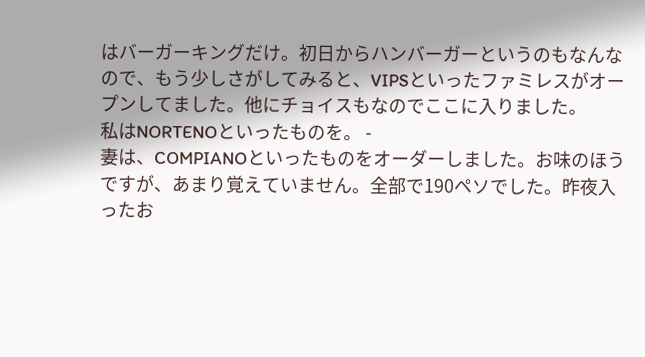はバーガーキングだけ。初日からハンバーガーというのもなんなので、もう少しさがしてみると、VIPSといったファミレスがオープンしてました。他にチョイスもなのでここに入りました。
私はNORTENOといったものを。 -
妻は、COMPIANOといったものをオーダーしました。お味のほうですが、あまり覚えていません。全部で190ペソでした。昨夜入ったお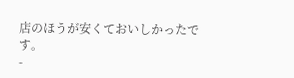店のほうが安くておいしかったです。
-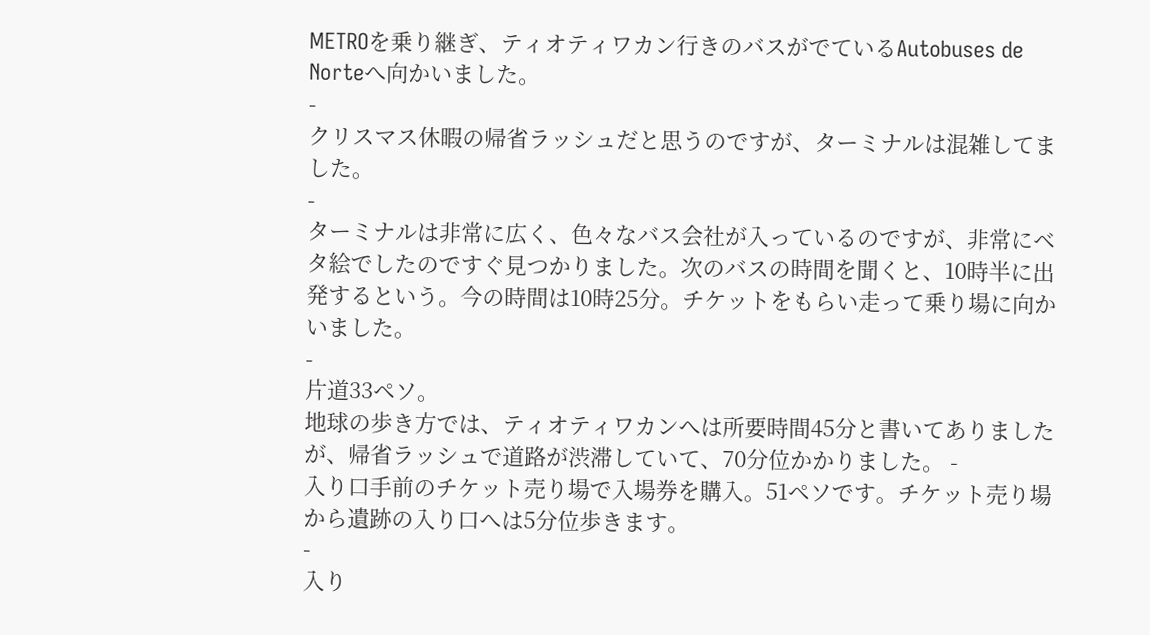METROを乗り継ぎ、ティオティワカン行きのバスがでているAutobuses de Norteへ向かいました。
-
クリスマス休暇の帰省ラッシュだと思うのですが、ターミナルは混雑してました。
-
ターミナルは非常に広く、色々なバス会社が入っているのですが、非常にベタ絵でしたのですぐ見つかりました。次のバスの時間を聞くと、10時半に出発するという。今の時間は10時25分。チケットをもらい走って乗り場に向かいました。
-
片道33ペソ。
地球の歩き方では、ティオティワカンへは所要時間45分と書いてありましたが、帰省ラッシュで道路が渋滞していて、70分位かかりました。 -
入り口手前のチケット売り場で入場券を購入。51ペソです。チケット売り場から遺跡の入り口へは5分位歩きます。
-
入り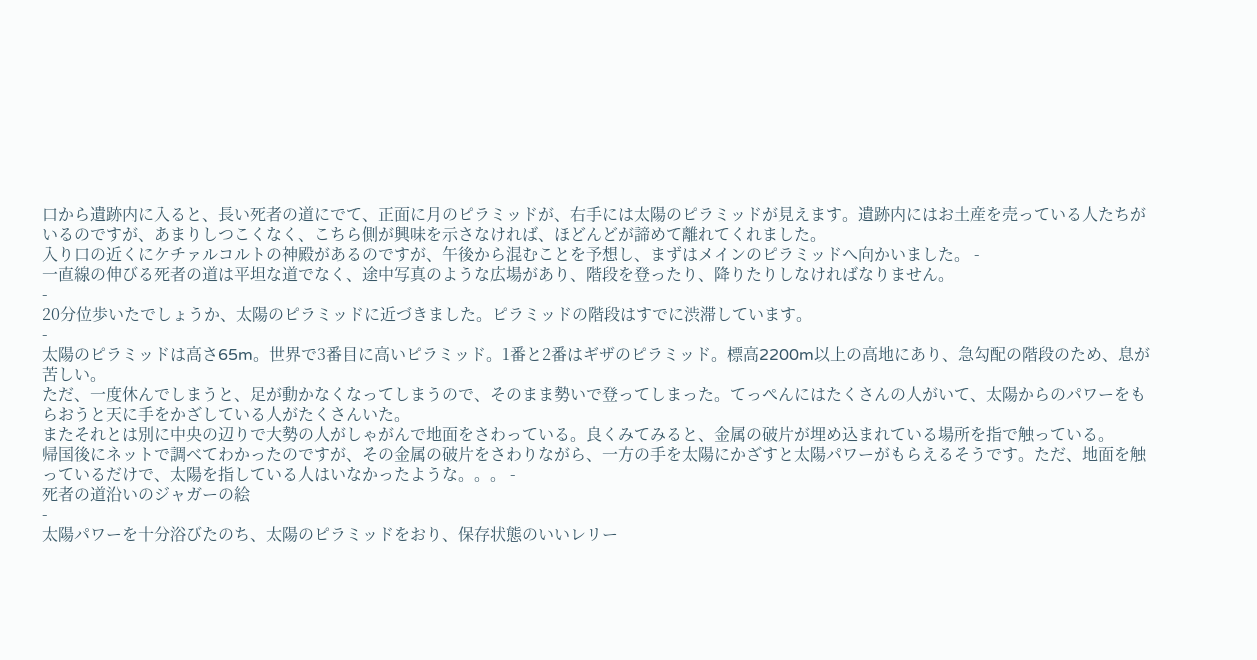口から遺跡内に入ると、長い死者の道にでて、正面に月のピラミッドが、右手には太陽のピラミッドが見えます。遺跡内にはお土産を売っている人たちがいるのですが、あまりしつこくなく、こちら側が興味を示さなければ、ほどんどが諦めて離れてくれました。
入り口の近くにケチァルコルトの神殿があるのですが、午後から混むことを予想し、まずはメインのピラミッドへ向かいました。 -
一直線の伸びる死者の道は平坦な道でなく、途中写真のような広場があり、階段を登ったり、降りたりしなければなりません。
-
20分位歩いたでしょうか、太陽のピラミッドに近づきました。ピラミッドの階段はすでに渋滞しています。
-
太陽のピラミッドは高さ65m。世界で3番目に高いピラミッド。1番と2番はギザのピラミッド。標高2200m以上の高地にあり、急勾配の階段のため、息が苦しい。
ただ、一度休んでしまうと、足が動かなくなってしまうので、そのまま勢いで登ってしまった。てっぺんにはたくさんの人がいて、太陽からのパワーをもらおうと天に手をかざしている人がたくさんいた。
またそれとは別に中央の辺りで大勢の人がしゃがんで地面をさわっている。良くみてみると、金属の破片が埋め込まれている場所を指で触っている。
帰国後にネットで調べてわかったのですが、その金属の破片をさわりながら、一方の手を太陽にかざすと太陽パワーがもらえるそうです。ただ、地面を触っているだけで、太陽を指している人はいなかったような。。。 -
死者の道沿いのジャガーの絵
-
太陽パワーを十分浴びたのち、太陽のピラミッドをおり、保存状態のいいレリー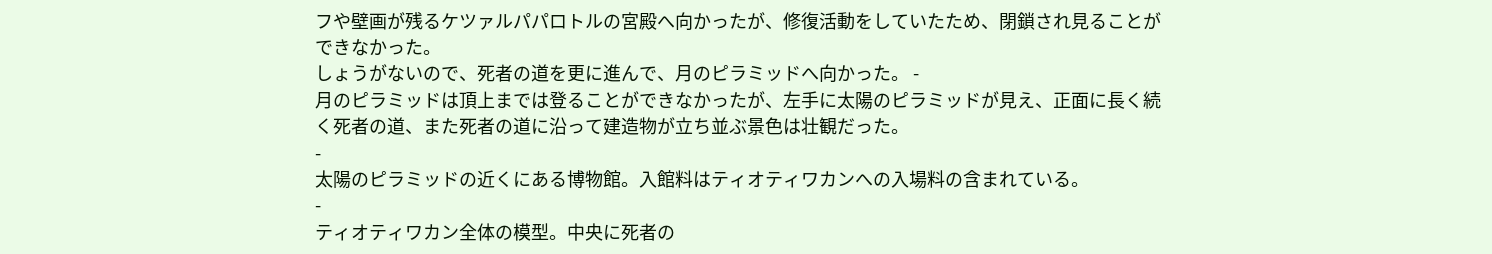フや壁画が残るケツァルパパロトルの宮殿へ向かったが、修復活動をしていたため、閉鎖され見ることができなかった。
しょうがないので、死者の道を更に進んで、月のピラミッドへ向かった。 -
月のピラミッドは頂上までは登ることができなかったが、左手に太陽のピラミッドが見え、正面に長く続く死者の道、また死者の道に沿って建造物が立ち並ぶ景色は壮観だった。
-
太陽のピラミッドの近くにある博物館。入館料はティオティワカンへの入場料の含まれている。
-
ティオティワカン全体の模型。中央に死者の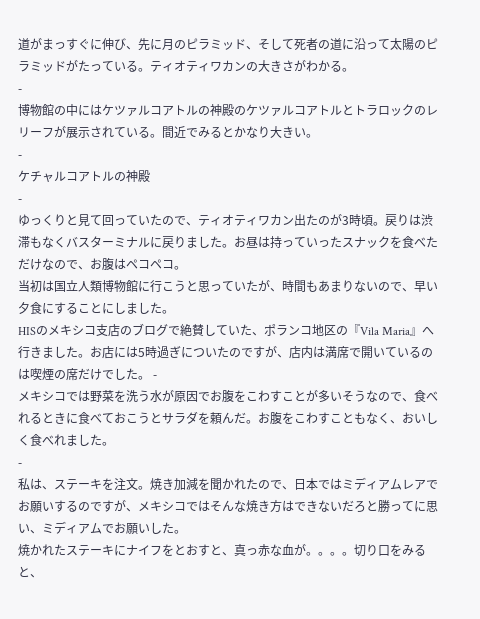道がまっすぐに伸び、先に月のピラミッド、そして死者の道に沿って太陽のピラミッドがたっている。ティオティワカンの大きさがわかる。
-
博物館の中にはケツァルコアトルの神殿のケツァルコアトルとトラロックのレリーフが展示されている。間近でみるとかなり大きい。
-
ケチャルコアトルの神殿
-
ゆっくりと見て回っていたので、ティオティワカン出たのが3時頃。戻りは渋滞もなくバスターミナルに戻りました。お昼は持っていったスナックを食べただけなので、お腹はペコペコ。
当初は国立人類博物館に行こうと思っていたが、時間もあまりないので、早い夕食にすることにしました。
HISのメキシコ支店のブログで絶賛していた、ポランコ地区の『Vila Maria』へ行きました。お店には5時過ぎについたのですが、店内は満席で開いているのは喫煙の席だけでした。 -
メキシコでは野菜を洗う水が原因でお腹をこわすことが多いそうなので、食べれるときに食べておこうとサラダを頼んだ。お腹をこわすこともなく、おいしく食べれました。
-
私は、ステーキを注文。焼き加減を聞かれたので、日本ではミディアムレアでお願いするのですが、メキシコではそんな焼き方はできないだろと勝ってに思い、ミディアムでお願いした。
焼かれたステーキにナイフをとおすと、真っ赤な血が。。。。切り口をみると、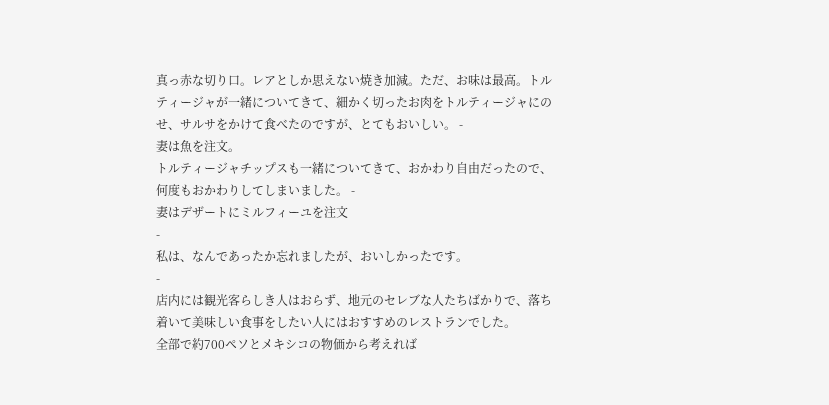真っ赤な切り口。レアとしか思えない焼き加減。ただ、お味は最高。トルティージャが一緒についてきて、細かく切ったお肉をトルティージャにのせ、サルサをかけて食べたのですが、とてもおいしい。 -
妻は魚を注文。
トルティージャチップスも一緒についてきて、おかわり自由だったので、何度もおかわりしてしまいました。 -
妻はデザートにミルフィーユを注文
-
私は、なんであったか忘れましたが、おいしかったです。
-
店内には観光客らしき人はおらず、地元のセレブな人たちばかりで、落ち着いて美味しい食事をしたい人にはおすすめのレストランでした。
全部で約700ペソとメキシコの物価から考えれば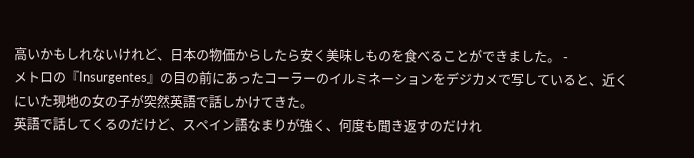高いかもしれないけれど、日本の物価からしたら安く美味しものを食べることができました。 -
メトロの『Insurgentes』の目の前にあったコーラーのイルミネーションをデジカメで写していると、近くにいた現地の女の子が突然英語で話しかけてきた。
英語で話してくるのだけど、スペイン語なまりが強く、何度も聞き返すのだけれ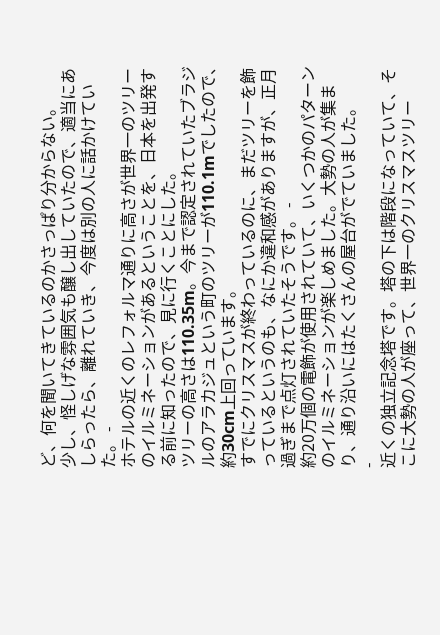ど、何を聞いてきているのかさっぱり分からない。
少し、怪しげな雰囲気も醸し出していたので、適当にあしらったら、離れていき、今度は別の人に話かけていた。 -
ホテルの近くのレフォルマ通りに高さが世界一のツリーのイルミネーションがあるということを、日本を出発する前に知ったので、見に行くことにした。
ツリーの高さは110.35m。今まで認定されていたブラジルのアラカジュという町のツリーが110.1mでしたので、約30cm上回っています。
すでにクリスマスが終わっているのに、まだツリーを飾っているというのも、なにか違和感がありますが、正月過ぎまで点灯されていたそうです。 -
約20万個の電飾が使用されていて、いくつかのパターンのイルミネーションが楽しめました。大勢の人が集まり、通り沿いにはたくさんの屋台がでていました。
-
近くの独立記念塔です。塔の下は階段になっていて、そこに大勢の人が座って、世界一のクリスマスツリー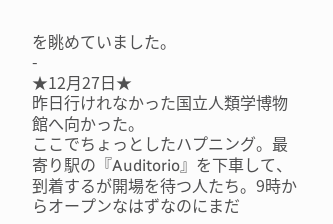を眺めていました。
-
★12月27日★
昨日行けれなかった国立人類学博物館へ向かった。
ここでちょっとしたハプニング。最寄り駅の『Auditorio』を下車して、到着するが開場を待つ人たち。9時からオープンなはずなのにまだ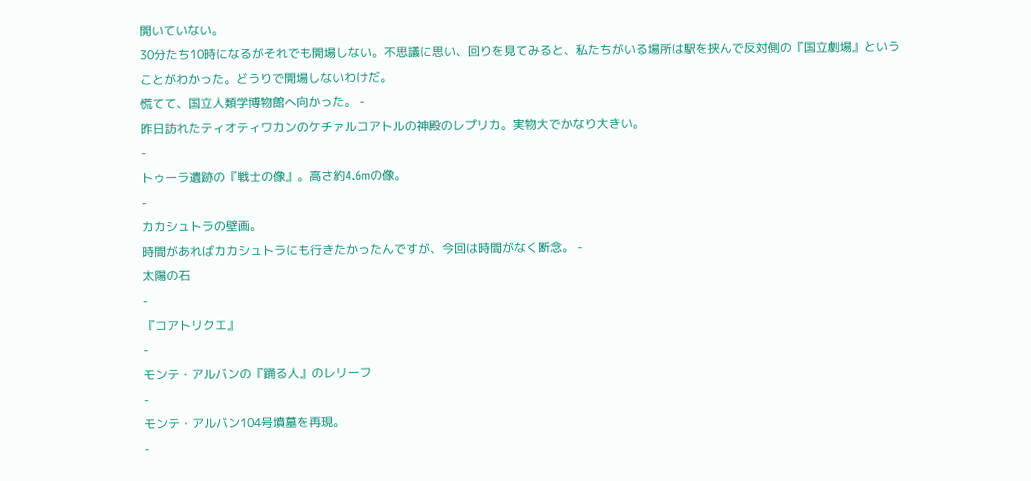開いていない。
30分たち10時になるがそれでも開場しない。不思議に思い、回りを見てみると、私たちがいる場所は駅を挟んで反対側の『国立劇場』ということがわかった。どうりで開場しないわけだ。
慌てて、国立人類学博物館へ向かった。 -
昨日訪れたティオティワカンのケチァルコアトルの神殿のレプリカ。実物大でかなり大きい。
-
トゥーラ遺跡の『戦士の像』。高さ約4.6mの像。
-
カカシュトラの壁画。
時間があればカカシュトラにも行きたかったんですが、今回は時間がなく断念。 -
太陽の石
-
『コアトリクエ』
-
モンテ・アルバンの『踊る人』のレリーフ
-
モンテ・アルバン104号墳墓を再現。
-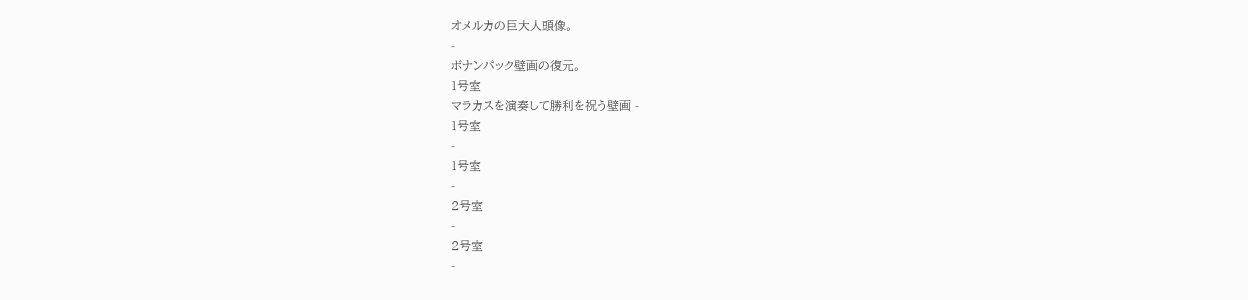オメルカの巨大人頭像。
-
ボナンパック壁画の復元。
1号室
マラカスを演奏して勝利を祝う壁画 -
1号室
-
1号室
-
2号室
-
2号室
-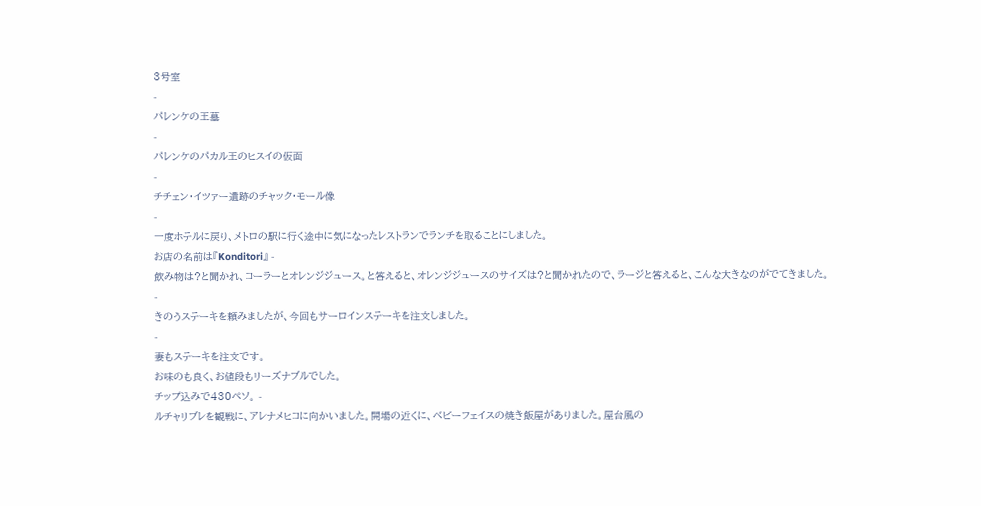3号室
-
パレンケの王墓
-
パレンケのパカル王のヒスイの仮面
-
チチェン・イツァー遺跡のチャック・モール像
-
一度ホテルに戻り、メトロの駅に行く途中に気になったレストランでランチを取ることにしました。
お店の名前は『Konditori』 -
飲み物は?と聞かれ、コーラーとオレンジジュース。と答えると、オレンジジュースのサイズは?と聞かれたので、ラージと答えると、こんな大きなのがでてきました。
-
きのうステーキを頼みましたが、今回もサーロインステーキを注文しました。
-
妻もステーキを注文です。
お味のも良く、お値段もリーズナブルでした。
チップ込みで430ペソ。 -
ルチャリブレを観戦に、アレナメヒコに向かいました。開場の近くに、ベビーフェイスの焼き飯屋がありました。屋台風の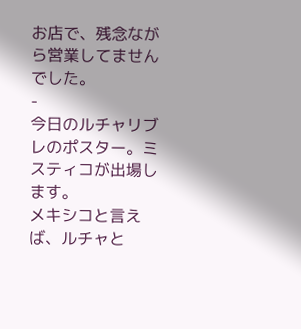お店で、残念ながら営業してませんでした。
-
今日のルチャリブレのポスター。ミスティコが出場します。
メキシコと言えば、ルチャと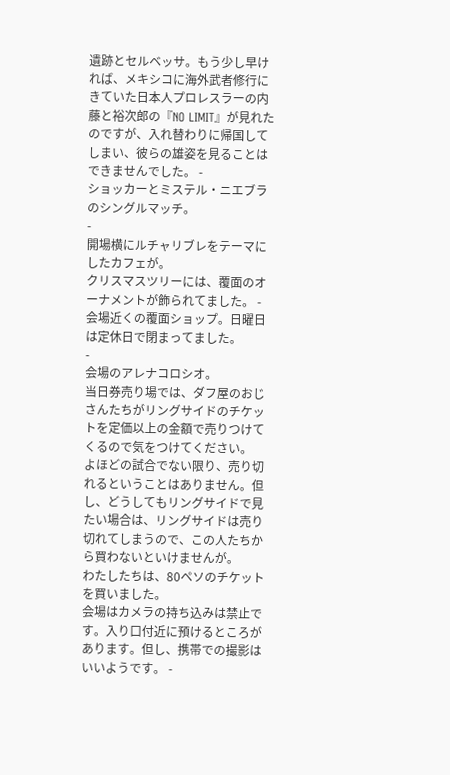遺跡とセルベッサ。もう少し早ければ、メキシコに海外武者修行にきていた日本人プロレスラーの内藤と裕次郎の『NO LIMIT』が見れたのですが、入れ替わりに帰国してしまい、彼らの雄姿を見ることはできませんでした。 -
ショッカーとミステル・ニエブラのシングルマッチ。
-
開場横にルチャリブレをテーマにしたカフェが。
クリスマスツリーには、覆面のオーナメントが飾られてました。 -
会場近くの覆面ショップ。日曜日は定休日で閉まってました。
-
会場のアレナコロシオ。
当日券売り場では、ダフ屋のおじさんたちがリングサイドのチケットを定価以上の金額で売りつけてくるので気をつけてください。
よほどの試合でない限り、売り切れるということはありません。但し、どうしてもリングサイドで見たい場合は、リングサイドは売り切れてしまうので、この人たちから買わないといけませんが。
わたしたちは、80ペソのチケットを買いました。
会場はカメラの持ち込みは禁止です。入り口付近に預けるところがあります。但し、携帯での撮影はいいようです。 -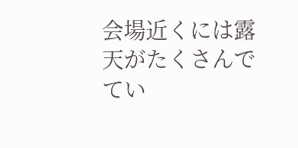会場近くには露天がたくさんでてい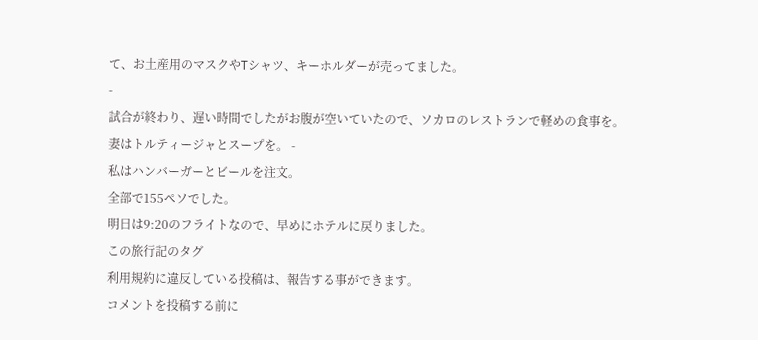て、お土産用のマスクやTシャツ、キーホルダーが売ってました。
-
試合が終わり、遅い時間でしたがお腹が空いていたので、ソカロのレストランで軽めの食事を。
妻はトルティージャとスープを。 -
私はハンバーガーとビールを注文。
全部で155ペソでした。
明日は9:20のフライトなので、早めにホテルに戻りました。
この旅行記のタグ
利用規約に違反している投稿は、報告する事ができます。
コメントを投稿する前に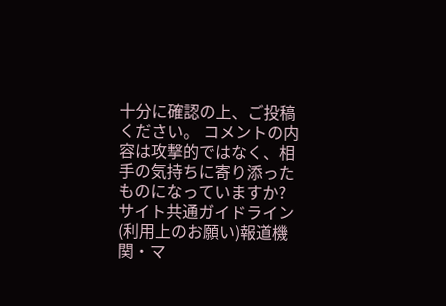十分に確認の上、ご投稿ください。 コメントの内容は攻撃的ではなく、相手の気持ちに寄り添ったものになっていますか?
サイト共通ガイドライン(利用上のお願い)報道機関・マ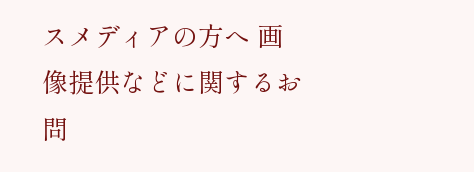スメディアの方へ 画像提供などに関するお問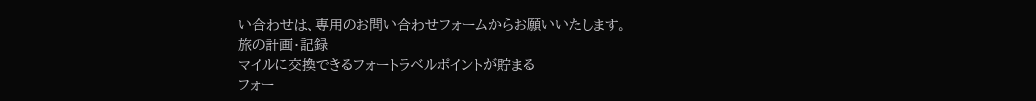い合わせは、専用のお問い合わせフォームからお願いいたします。
旅の計画・記録
マイルに交換できるフォートラベルポイントが貯まる
フォー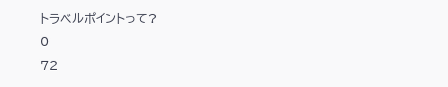トラベルポイントって?
0
72